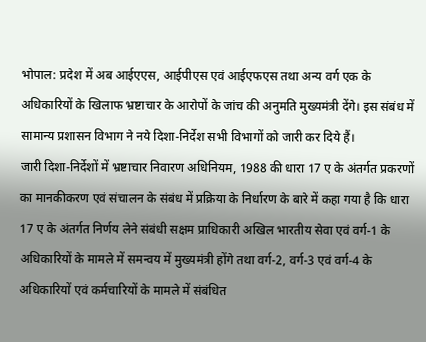भोपाल: प्रदेश में अब आईएएस, आईपीएस एवं आईएफएस तथा अन्य वर्ग एक के अधिकारियों के खिलाफ भ्रष्टाचार के आरोपों के जांच की अनुमति मुख्यमंत्री देंगे। इस संबंध में सामान्य प्रशासन विभाग ने नये दिशा-निर्देश सभी विभागों को जारी कर दिये हैं।
जारी दिशा-निर्देशों में भ्रष्टाचार निवारण अधिनियम, 1988 की धारा 17 ए के अंतर्गत प्रकरणों का मानकीकरण एवं संचालन के संबंध में प्रक्रिया के निर्धारण के बारे में कहा गया है कि धारा 17 ए के अंतर्गत निर्णय लेने संबंधी सक्षम प्राधिकारी अखिल भारतीय सेवा एवं वर्ग-1 के अधिकारियों के मामले में समन्वय में मुख्यमंत्री होंगे तथा वर्ग-2, वर्ग-3 एवं वर्ग-4 के अधिकारियों एवं कर्मचारियों के मामले में संबंधित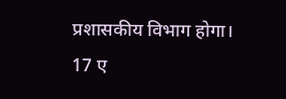प्रशासकीय विभाग होगा।
17 ए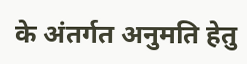के अंतर्गत अनुमति हेतु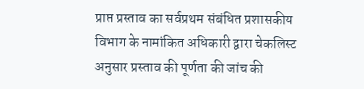प्राप्त प्रस्ताव का सर्वप्रथम संबंधित प्रशासकीय विभाग के नामांकित अधिकारी द्वारा चेकलिस्ट अनुसार प्रस्ताव की पूर्णता की जांच की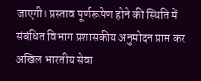जाएगी। प्रस्ताव पूर्णरूपेण होने की स्थिति में संबंधित विभाग प्रशासकीय अनुमोदन प्राप्त कर अखिल भारतीय सेवा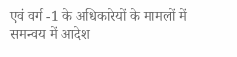एवं वर्ग -1 के अधिकारेयों के मामलों में समन्वय में आदेश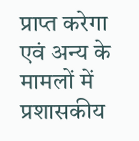प्राप्त करेगा एवं अन्य के मामलों में प्रशासकीय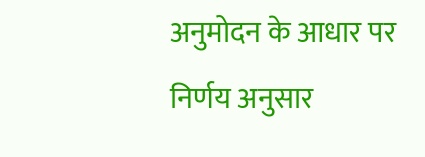अनुमोदन के आधार पर निर्णय अनुसार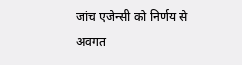जांच एजेन्सी को निर्णय से अवगत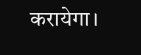करायेगा।